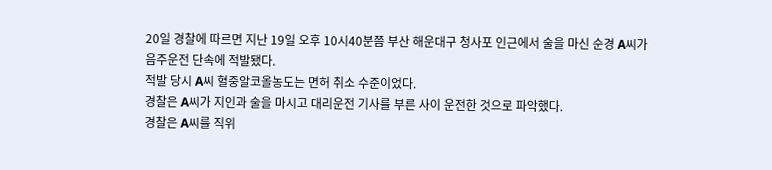20일 경찰에 따르면 지난 19일 오후 10시40분쯤 부산 해운대구 청사포 인근에서 술을 마신 순경 A씨가 음주운전 단속에 적발됐다.
적발 당시 A씨 혈중알코올농도는 면허 취소 수준이었다.
경찰은 A씨가 지인과 술을 마시고 대리운전 기사를 부른 사이 운전한 것으로 파악했다.
경찰은 A씨를 직위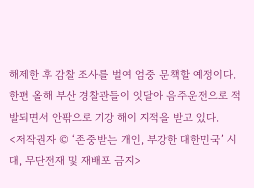해제한 후 감찰 조사를 벌여 엄중 문책할 예정이다.
한편 올해 부산 경찰관들이 잇달아 음주운전으로 적발되면서 안팎으로 기강 해이 지적을 받고 있다.
<저작권자 © ‘존중받는 개인, 부강한 대한민국’ 시대, 무단전재 및 재배포 금지>